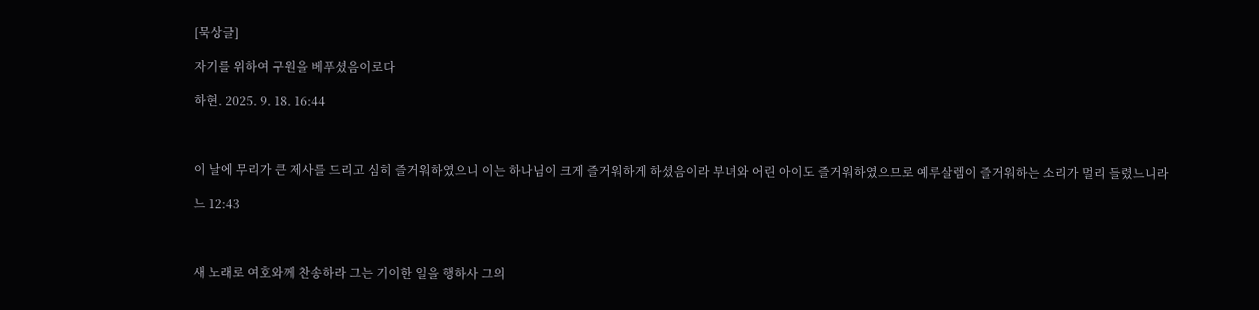[묵상글]

자기를 위하여 구원을 베푸셨음이로다

하현. 2025. 9. 18. 16:44



이 날에 무리가 큰 제사를 드리고 심히 즐거워하였으니 이는 하나님이 크게 즐거워하게 하셨음이라 부녀와 어린 아이도 즐거워하였으므로 예루살렘이 즐거워하는 소리가 멀리 들렸느니라

느 12:43



새 노래로 여호와께 찬송하라 그는 기이한 일을 행하사 그의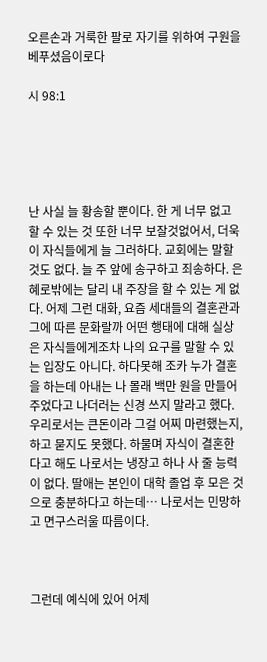오른손과 거룩한 팔로 자기를 위하여 구원을 베푸셨음이로다

시 98:1





난 사실 늘 황송할 뿐이다. 한 게 너무 없고 할 수 있는 것 또한 너무 보잘것없어서, 더욱이 자식들에게 늘 그러하다. 교회에는 말할 것도 없다. 늘 주 앞에 송구하고 죄송하다. 은혜로밖에는 달리 내 주장을 할 수 있는 게 없다. 어제 그런 대화, 요즘 세대들의 결혼관과 그에 따른 문화랄까 어떤 행태에 대해 실상은 자식들에게조차 나의 요구를 말할 수 있는 입장도 아니다. 하다못해 조카 누가 결혼을 하는데 아내는 나 몰래 백만 원을 만들어주었다고 나더러는 신경 쓰지 말라고 했다. 우리로서는 큰돈이라 그걸 어찌 마련했는지, 하고 묻지도 못했다. 하물며 자식이 결혼한다고 해도 나로서는 냉장고 하나 사 줄 능력이 없다. 딸애는 본인이 대학 졸업 후 모은 것으로 충분하다고 하는데… 나로서는 민망하고 면구스러울 따름이다.



그런데 예식에 있어 어제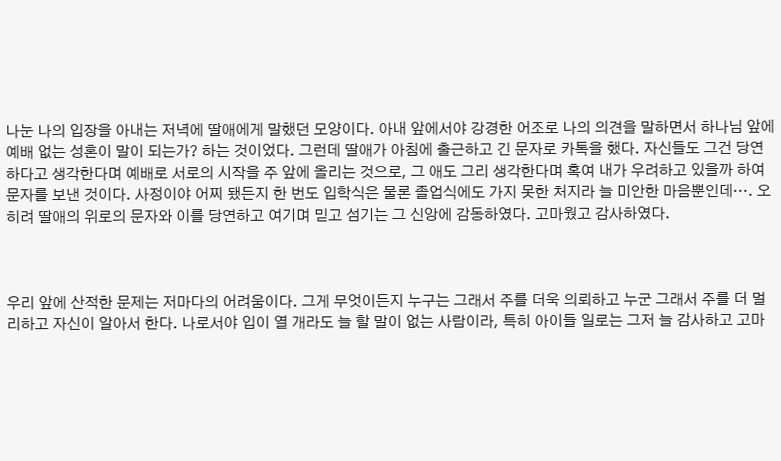나눈 나의 입장을 아내는 저녁에 딸애에게 말했던 모양이다. 아내 앞에서야 강경한 어조로 나의 의견을 말하면서 하나님 앞에 예배 없는 성혼이 말이 되는가? 하는 것이었다. 그런데 딸애가 아침에 출근하고 긴 문자로 카톡을 했다. 자신들도 그건 당연하다고 생각한다며 예배로 서로의 시작을 주 앞에 올리는 것으로, 그 애도 그리 생각한다며 혹여 내가 우려하고 있을까 하여 문자를 보낸 것이다. 사정이야 어찌 됐든지 한 번도 입학식은 물론 졸업식에도 가지 못한 처지라 늘 미안한 마음뿐인데…. 오히려 딸애의 위로의 문자와 이를 당연하고 여기며 믿고 섬기는 그 신앙에 감동하였다. 고마웠고 감사하였다.



우리 앞에 산적한 문제는 저마다의 어려움이다. 그게 무엇이든지 누구는 그래서 주를 더욱 의뢰하고 누군 그래서 주를 더 멀리하고 자신이 알아서 한다. 나로서야 입이 열 개라도 늘 할 말이 없는 사람이라, 특히 아이들 일로는 그저 늘 감사하고 고마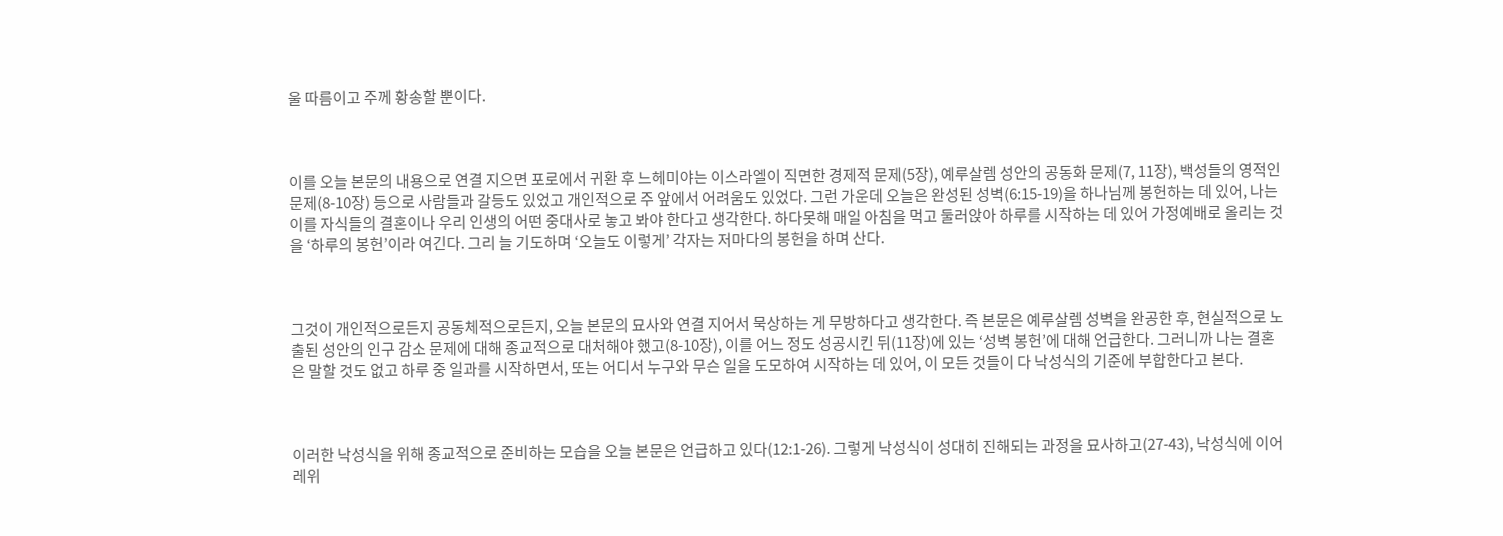울 따름이고 주께 황송할 뿐이다.



이를 오늘 본문의 내용으로 연결 지으면 포로에서 귀환 후 느헤미야는 이스라엘이 직면한 경제적 문제(5장), 예루살렘 성안의 공동화 문제(7, 11장), 백성들의 영적인 문제(8-10장) 등으로 사람들과 갈등도 있었고 개인적으로 주 앞에서 어려움도 있었다. 그런 가운데 오늘은 완성된 성벽(6:15-19)을 하나님께 봉헌하는 데 있어, 나는 이를 자식들의 결혼이나 우리 인생의 어떤 중대사로 놓고 봐야 한다고 생각한다. 하다못해 매일 아침을 먹고 둘러앉아 하루를 시작하는 데 있어 가정예배로 올리는 것을 ‘하루의 봉헌’이라 여긴다. 그리 늘 기도하며 ‘오늘도 이렇게’ 각자는 저마다의 봉헌을 하며 산다.



그것이 개인적으로든지 공동체적으로든지, 오늘 본문의 묘사와 연결 지어서 묵상하는 게 무방하다고 생각한다. 즉 본문은 예루살렘 성벽을 완공한 후, 현실적으로 노출된 성안의 인구 감소 문제에 대해 종교적으로 대처해야 했고(8-10장), 이를 어느 정도 성공시킨 뒤(11장)에 있는 ‘성벽 봉헌’에 대해 언급한다. 그러니까 나는 결혼은 말할 것도 없고 하루 중 일과를 시작하면서, 또는 어디서 누구와 무슨 일을 도모하여 시작하는 데 있어, 이 모든 것들이 다 낙성식의 기준에 부합한다고 본다.



이러한 낙성식을 위해 종교적으로 준비하는 모습을 오늘 본문은 언급하고 있다(12:1-26). 그렇게 낙성식이 성대히 진해되는 과정을 묘사하고(27-43), 낙성식에 이어 레위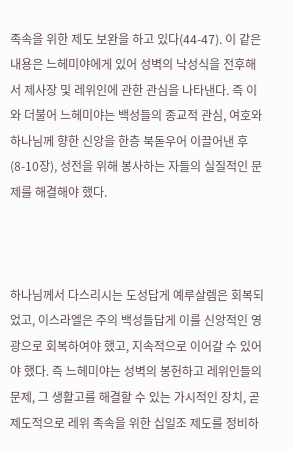족속을 위한 제도 보완을 하고 있다(44-47). 이 같은 내용은 느헤미야에게 있어 성벽의 낙성식을 전후해서 제사장 및 레위인에 관한 관심을 나타낸다. 즉 이와 더불어 느헤미야는 백성들의 종교적 관심, 여호와 하나님께 향한 신앙을 한층 북돋우어 이끌어낸 후(8-10장), 성전을 위해 봉사하는 자들의 실질적인 문제를 해결해야 했다.



하나님께서 다스리시는 도성답게 예루살렘은 회복되었고, 이스라엘은 주의 백성들답게 이를 신앙적인 영광으로 회복하여야 했고, 지속적으로 이어갈 수 있어야 했다. 즉 느헤미야는 성벽의 봉헌하고 레위인들의 문제, 그 생활고를 해결할 수 있는 가시적인 장치, 곧 제도적으로 레위 족속을 위한 십일조 제도를 정비하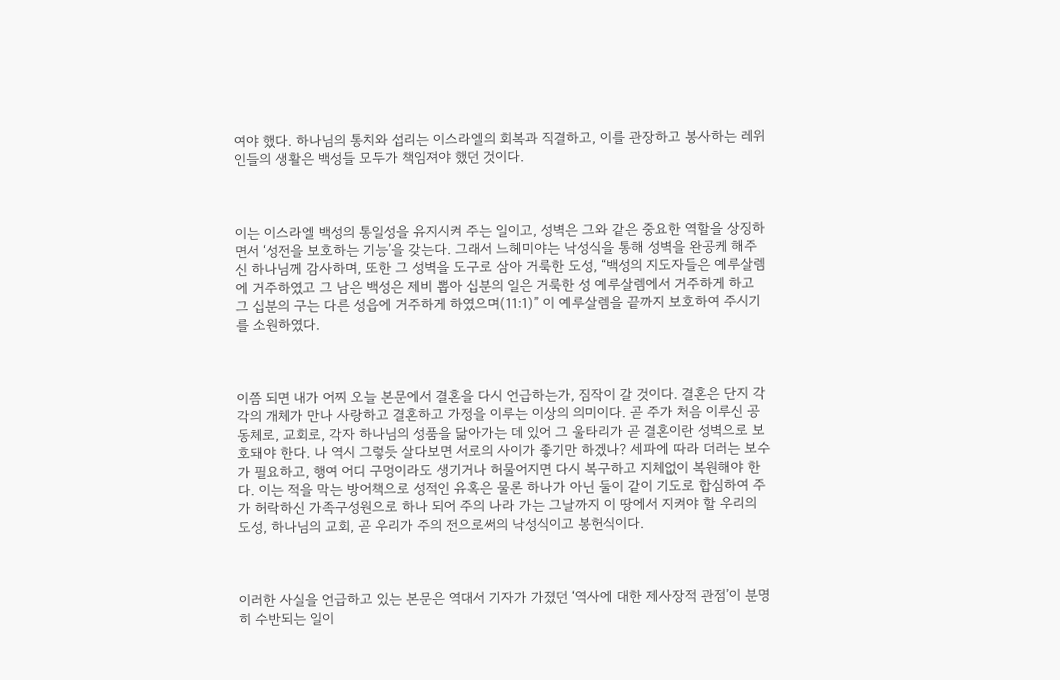여야 했다. 하나님의 통치와 섭리는 이스라엘의 회복과 직결하고, 이를 관장하고 봉사하는 레위인들의 생활은 백성들 모두가 책임져야 했던 것이다.



이는 이스라엘 백성의 통일성을 유지시켜 주는 일이고, 성벽은 그와 같은 중요한 역할을 상징하면서 ‘성전을 보호하는 기능’을 갖는다. 그래서 느헤미야는 낙성식을 통해 성벽을 완공케 해주신 하나님께 감사하며, 또한 그 성벽을 도구로 삼아 거룩한 도성, “백성의 지도자들은 예루살렘에 거주하였고 그 남은 백성은 제비 뽑아 십분의 일은 거룩한 성 예루살렘에서 거주하게 하고 그 십분의 구는 다른 성읍에 거주하게 하였으며(11:1)” 이 예루살렘을 끝까지 보호하여 주시기를 소원하였다.



이쯤 되면 내가 어찌 오늘 본문에서 결혼을 다시 언급하는가, 짐작이 갈 것이다. 결혼은 단지 각각의 개체가 만나 사랑하고 결혼하고 가정을 이루는 이상의 의미이다. 곧 주가 처음 이루신 공동체로, 교회로, 각자 하나님의 성품을 닮아가는 데 있어 그 울타리가 곧 결혼이란 성벽으로 보호돼야 한다. 나 역시 그렇듯 살다보면 서로의 사이가 좋기만 하겠나? 세파에 따라 더러는 보수가 필요하고, 행여 어디 구멍이라도 생기거나 허물어지면 다시 복구하고 지체없이 복원해야 한다. 이는 적을 막는 방어책으로 성적인 유혹은 물론 하나가 아닌 둘이 같이 기도로 합심하여 주가 허락하신 가족구성원으로 하나 되어 주의 나라 가는 그날까지 이 땅에서 지켜야 할 우리의 도성, 하나님의 교회, 곧 우리가 주의 전으로써의 낙성식이고 봉헌식이다.



이러한 사실을 언급하고 있는 본문은 역대서 기자가 가졌던 ‘역사에 대한 제사장적 관점’이 분명히 수반되는 일이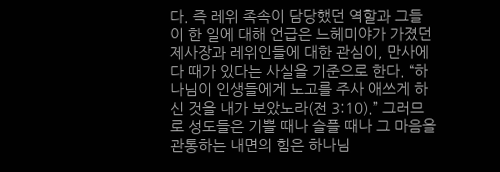다. 즉 레위 족속이 담당했던 역할과 그들이 한 일에 대해 언급은 느헤미야가 가졌던 제사장과 레위인들에 대한 관심이, 만사에 다 때가 있다는 사실을 기준으로 한다. “하나님이 인생들에게 노고를 주사 애쓰게 하신 것을 내가 보았노라(전 3:10).” 그러므로 성도들은 기쁠 때나 슬플 때나 그 마음을 관통하는 내면의 힘은 하나님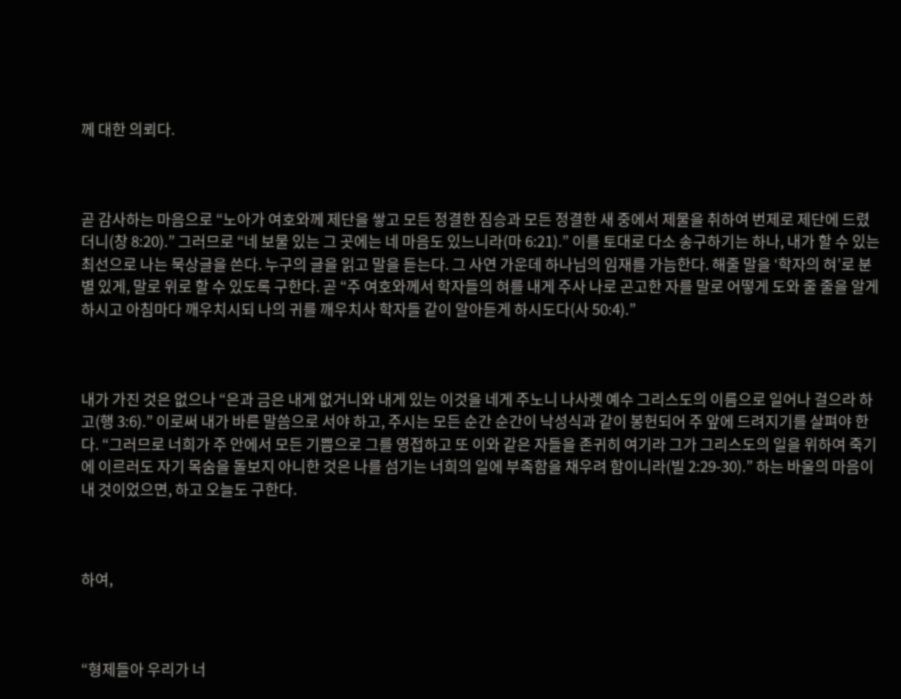께 대한 의뢰다.



곧 감사하는 마음으로 “노아가 여호와께 제단을 쌓고 모든 정결한 짐승과 모든 정결한 새 중에서 제물을 취하여 번제로 제단에 드렸더니(창 8:20).” 그러므로 “네 보물 있는 그 곳에는 네 마음도 있느니라(마 6:21).” 이를 토대로 다소 송구하기는 하나, 내가 할 수 있는 최선으로 나는 묵상글을 쓴다. 누구의 글을 읽고 말을 듣는다. 그 사연 가운데 하나님의 임재를 가늠한다. 해줄 말을 ‘학자의 혀’로 분별 있게, 말로 위로 할 수 있도록 구한다. 곧 “주 여호와께서 학자들의 혀를 내게 주사 나로 곤고한 자를 말로 어떻게 도와 줄 줄을 알게 하시고 아침마다 깨우치시되 나의 귀를 깨우치사 학자들 같이 알아듣게 하시도다(사 50:4).”



내가 가진 것은 없으나 “은과 금은 내게 없거니와 내게 있는 이것을 네게 주노니 나사렛 예수 그리스도의 이름으로 일어나 걸으라 하고(행 3:6).” 이로써 내가 바른 말씀으로 서야 하고, 주시는 모든 순간 순간이 낙성식과 같이 봉헌되어 주 앞에 드려지기를 살펴야 한다. “그러므로 너희가 주 안에서 모든 기쁨으로 그를 영접하고 또 이와 같은 자들을 존귀히 여기라 그가 그리스도의 일을 위하여 죽기에 이르러도 자기 목숨을 돌보지 아니한 것은 나를 섬기는 너희의 일에 부족함을 채우려 함이니라(빌 2:29-30).” 하는 바울의 마음이 내 것이었으면, 하고 오늘도 구한다.



하여,



“형제들아 우리가 너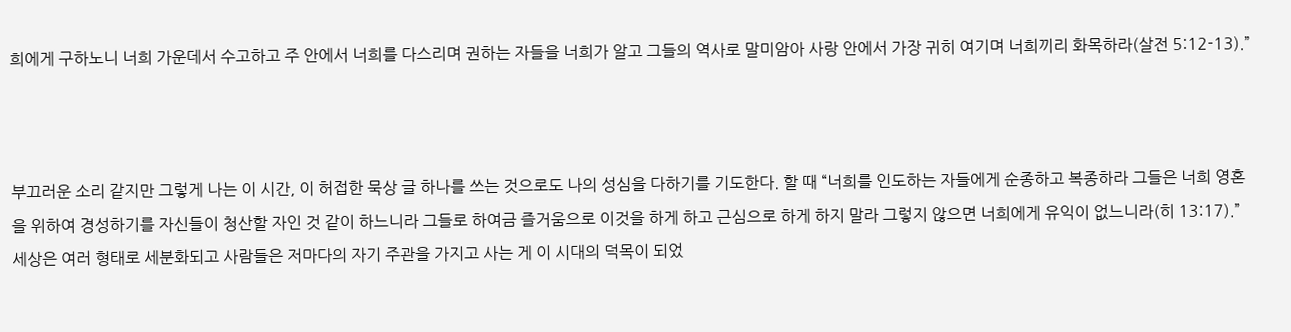희에게 구하노니 너희 가운데서 수고하고 주 안에서 너희를 다스리며 권하는 자들을 너희가 알고 그들의 역사로 말미암아 사랑 안에서 가장 귀히 여기며 너희끼리 화목하라(살전 5:12-13).”



부끄러운 소리 같지만 그렇게 나는 이 시간, 이 허접한 묵상 글 하나를 쓰는 것으로도 나의 성심을 다하기를 기도한다. 할 때 “너희를 인도하는 자들에게 순종하고 복종하라 그들은 너희 영혼을 위하여 경성하기를 자신들이 청산할 자인 것 같이 하느니라 그들로 하여금 즐거움으로 이것을 하게 하고 근심으로 하게 하지 말라 그렇지 않으면 너희에게 유익이 없느니라(히 13:17).” 세상은 여러 형태로 세분화되고 사람들은 저마다의 자기 주관을 가지고 사는 게 이 시대의 덕목이 되었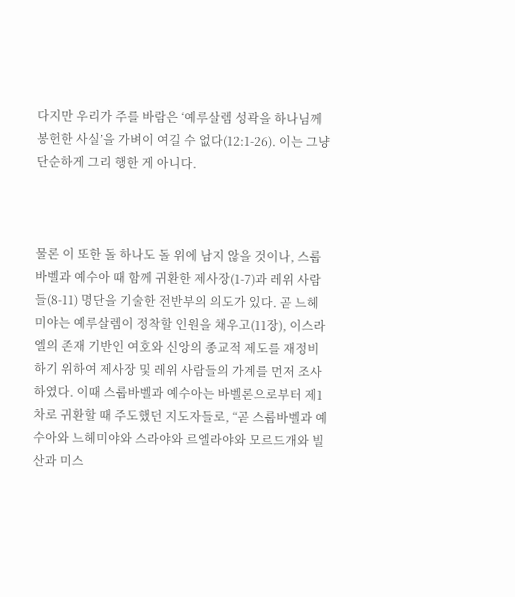다지만 우리가 주를 바람은 ‘예루살렘 성곽을 하나님께 봉헌한 사실’을 가벼이 여길 수 없다(12:1-26). 이는 그냥 단순하게 그리 행한 게 아니다.



물론 이 또한 돌 하나도 돌 위에 남지 않을 것이나, 스룹바벨과 예수아 때 함께 귀환한 제사장(1-7)과 레위 사람들(8-11) 명단을 기술한 전반부의 의도가 있다. 곧 느헤미야는 예루살렘이 정착할 인원을 채우고(11장), 이스라엘의 존재 기반인 여호와 신앙의 종교적 제도를 재정비하기 위하여 제사장 및 레위 사람들의 가계를 먼저 조사하였다. 이때 스룹바벨과 예수아는 바벨론으로부터 제1차로 귀환할 때 주도했던 지도자들로, “곧 스룹바벨과 예수아와 느헤미야와 스라야와 르엘라야와 모르드개와 빌산과 미스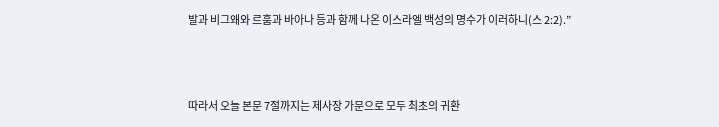발과 비그왜와 르훔과 바아나 등과 함께 나온 이스라엘 백성의 명수가 이러하니(스 2:2).”



따라서 오늘 본문 7절까지는 제사장 가문으로 모두 최초의 귀환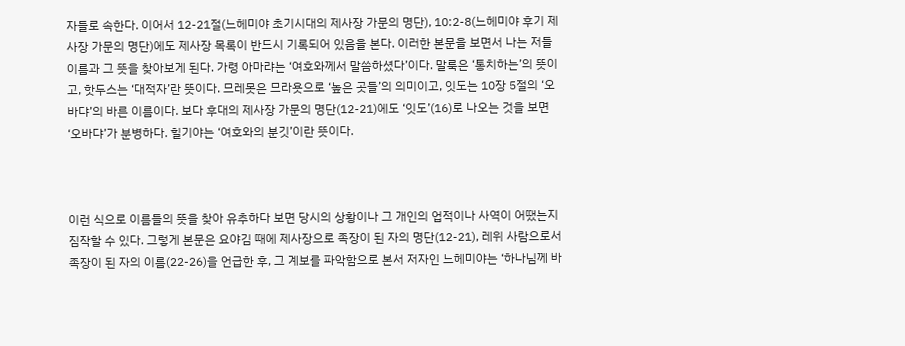자들로 속한다. 이어서 12-21절(느헤미야 초기시대의 제사장 가문의 명단), 10:2-8(느헤미야 후기 제사장 가문의 명단)에도 제사장 목록이 반드시 기록되어 있음을 본다. 이러한 본문을 보면서 나는 저들 이름과 그 뜻을 찾아보게 된다. 가령 아마랴는 ‘여호와께서 말씀하셨다’이다. 말룩은 ‘통치하는’의 뜻이고, 핫두스는 ‘대적자’란 뜻이다. 므레못은 므라욧으로 ‘높은 곳들’의 의미이고, 잇도는 10장 5절의 ‘오바댜’의 바른 이름이다. 보다 후대의 제사장 가문의 명단(12-21)에도 ‘잇도’(16)로 나오는 것을 보면 ‘오바댜’가 분병하다. 힐기야는 ‘여호와의 분깃’이란 뜻이다.



이런 식으로 이름들의 뜻을 찾아 유추하다 보면 당시의 상황이나 그 개인의 업적이나 사역이 어땠는지 짐작할 수 있다. 그렇게 본문은 요야김 때에 제사장으로 족장이 된 자의 명단(12-21), 레위 사람으로서 족장이 된 자의 이름(22-26)을 언급한 후, 그 계보를 파악함으로 본서 저자인 느헤미야는 ‘하나님께 바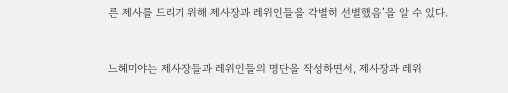른 제사를 드리기 위해 제사장과 레위인들을 각별히 선별했음’을 알 수 있다.



느헤미야는 제사장들과 레위인들의 명단을 작성하면서, 제사장과 레위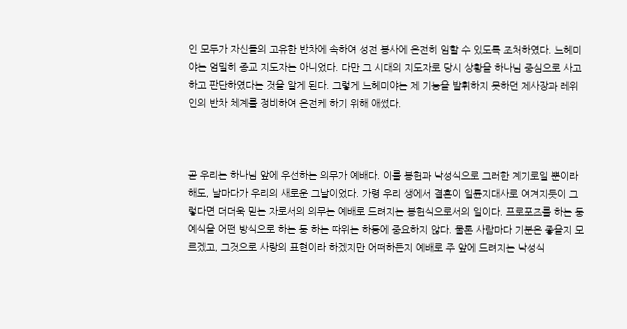인 모두가 자신들의 고유한 반차에 속하여 성전 봉사에 온전히 임할 수 있도록 조처하였다. 느헤미야는 엄밀히 종교 지도자는 아니었다. 다만 그 시대의 지도자로 당시 상황을 하나님 중심으로 사고하고 판단하였다는 것을 알게 된다. 그렇게 느헤미야는 제 기능을 발휘하지 못하던 제사장과 레위인의 반차 체계를 정비하여 온전케 하기 위해 애썼다.



곧 우리는 하나님 앞에 우선하는 의무가 예배다. 이를 봉헌과 낙성식으로 그러한 계기로일 뿐이라 해도, 날마다가 우리의 새로운 그날이었다. 가령 우리 생에서 결혼이 일륜지대사로 여겨지듯이 그렇다면 더더욱 믿는 자로서의 의무는 예배로 드려지는 봉헌식으로서의 일이다. 프로포즈를 하는 둥 예식을 어떤 방식으로 하는 둥 하는 따위는 하등에 중요하지 않다. 물론 사람마다 기분은 좋을지 모르겠고, 그것으로 사랑의 표현이라 하겠지만 어떠하든지 예배로 주 앞에 드려지는 낙성식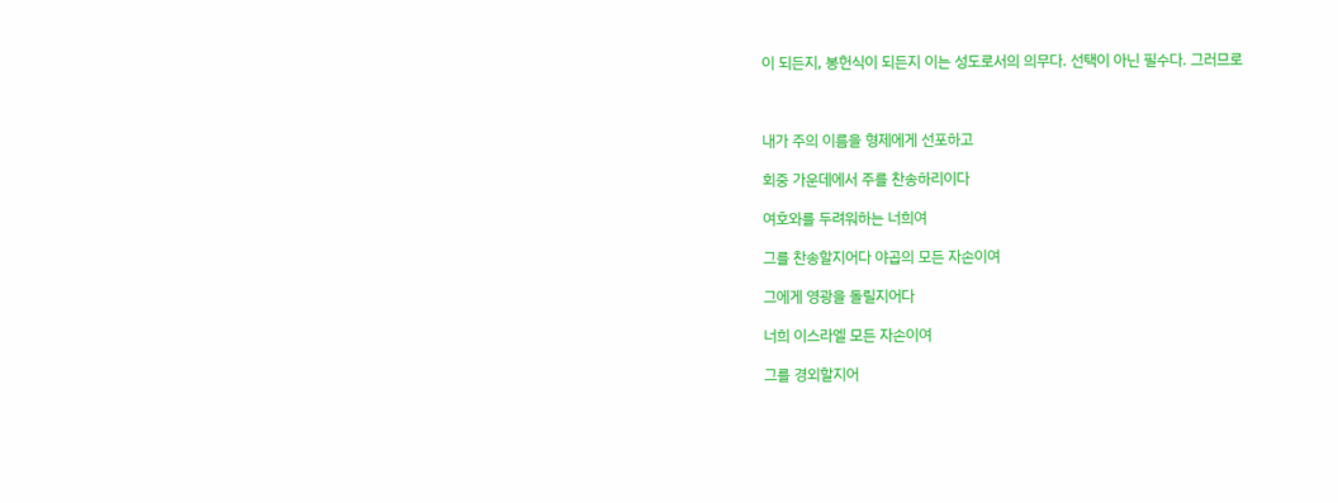이 되든지, 봉헌식이 되든지 이는 성도로서의 의무다. 선택이 아닌 필수다. 그러므로



내가 주의 이름을 형제에게 선포하고

회중 가운데에서 주를 찬송하리이다

여호와를 두려워하는 너희여

그를 찬송할지어다 야곱의 모든 자손이여

그에게 영광을 돌릴지어다

너희 이스라엘 모든 자손이여

그를 경외할지어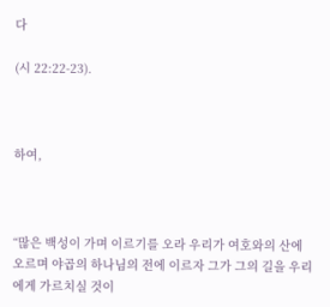다

(시 22:22-23).



하여,



“많은 백성이 가며 이르기를 오라 우리가 여호와의 산에 오르며 야곱의 하나님의 전에 이르자 그가 그의 길을 우리에게 가르치실 것이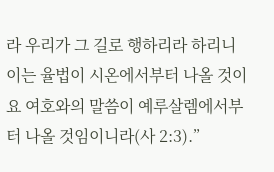라 우리가 그 길로 행하리라 하리니 이는 율법이 시온에서부터 나올 것이요 여호와의 말씀이 예루살렘에서부터 나올 것임이니라(사 2:3).”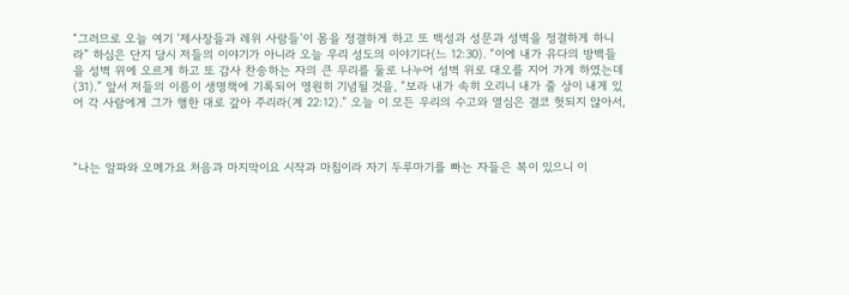“그러므로 오늘 여기 ‘제사장들과 레위 사람들’이 몸을 정결하게 하고 또 백성과 성문과 성벽을 정결하게 하니라” 하심은 단지 당시 저들의 이야기가 아니라 오늘 우리 성도의 이야기다(느 12:30). “이에 내가 유다의 방백들을 성벽 위에 오르게 하고 또 감사 찬송하는 자의 큰 무리를 둘로 나누어 성벽 위로 대오를 지어 가게 하였는데(31).” 앞서 저들의 이름이 생명책에 기록되어 영원히 기념될 것을, “보라 내가 속히 오리니 내가 줄 상이 내게 있어 각 사람에게 그가 행한 대로 갚아 주리라(계 22:12).” 오늘 이 모든 우리의 수고와 열심은 결코 헛되지 않아서,



“나는 알파와 오메가요 처음과 마지막이요 시작과 마침이라 자기 두루마기를 빠는 자들은 복이 있으니 이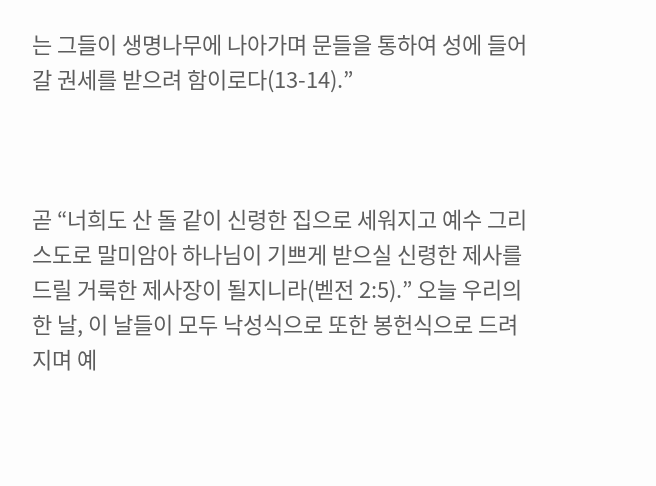는 그들이 생명나무에 나아가며 문들을 통하여 성에 들어갈 권세를 받으려 함이로다(13-14).”



곧 “너희도 산 돌 같이 신령한 집으로 세워지고 예수 그리스도로 말미암아 하나님이 기쁘게 받으실 신령한 제사를 드릴 거룩한 제사장이 될지니라(벧전 2:5).” 오늘 우리의 한 날, 이 날들이 모두 낙성식으로 또한 봉헌식으로 드려지며 예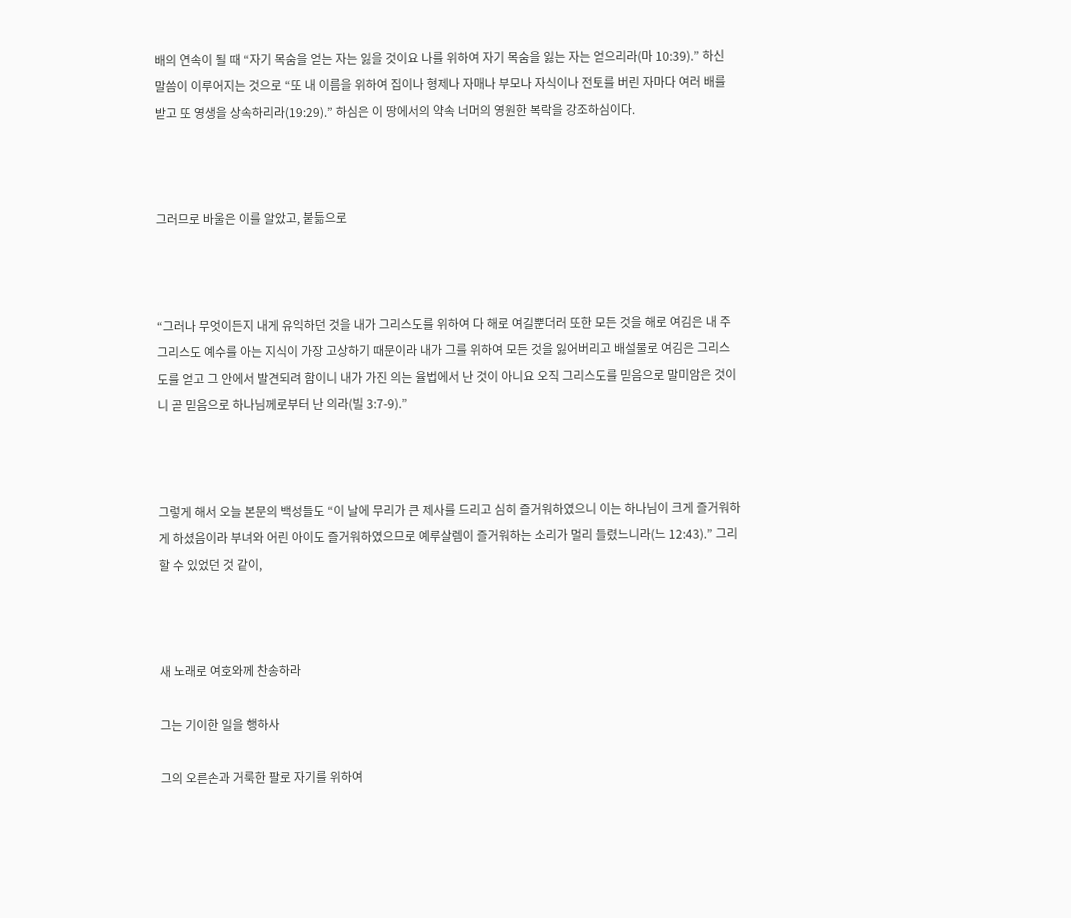배의 연속이 될 때 “자기 목숨을 얻는 자는 잃을 것이요 나를 위하여 자기 목숨을 잃는 자는 얻으리라(마 10:39).” 하신 말씀이 이루어지는 것으로 “또 내 이름을 위하여 집이나 형제나 자매나 부모나 자식이나 전토를 버린 자마다 여러 배를 받고 또 영생을 상속하리라(19:29).” 하심은 이 땅에서의 약속 너머의 영원한 복락을 강조하심이다.



그러므로 바울은 이를 알았고, 붙듦으로



“그러나 무엇이든지 내게 유익하던 것을 내가 그리스도를 위하여 다 해로 여길뿐더러 또한 모든 것을 해로 여김은 내 주 그리스도 예수를 아는 지식이 가장 고상하기 때문이라 내가 그를 위하여 모든 것을 잃어버리고 배설물로 여김은 그리스도를 얻고 그 안에서 발견되려 함이니 내가 가진 의는 율법에서 난 것이 아니요 오직 그리스도를 믿음으로 말미암은 것이니 곧 믿음으로 하나님께로부터 난 의라(빌 3:7-9).”



그렇게 해서 오늘 본문의 백성들도 “이 날에 무리가 큰 제사를 드리고 심히 즐거워하였으니 이는 하나님이 크게 즐거워하게 하셨음이라 부녀와 어린 아이도 즐거워하였으므로 예루살렘이 즐거워하는 소리가 멀리 들렸느니라(느 12:43).” 그리 할 수 있었던 것 같이,



새 노래로 여호와께 찬송하라

그는 기이한 일을 행하사

그의 오른손과 거룩한 팔로 자기를 위하여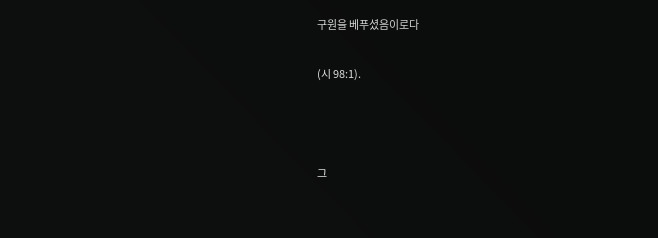구원을 베푸셨음이로다

(시 98:1).



그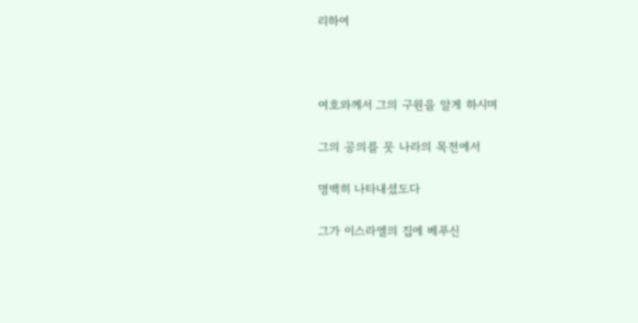리하여



여호와께서 그의 구원을 알게 하시며

그의 공의를 뭇 나라의 목전에서

명백히 나타내셨도다

그가 이스라엘의 집에 베푸신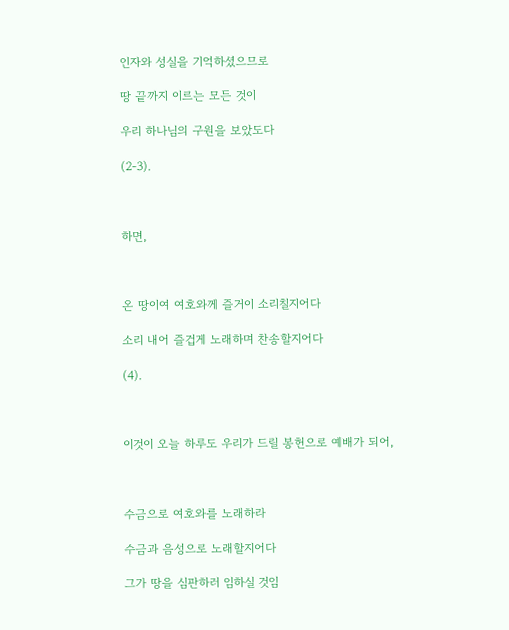인자와 성실을 기억하셨으므로

땅 끝까지 이르는 모든 것이

우리 하나님의 구원을 보았도다

(2-3).



하면,



온 땅이여 여호와께 즐거이 소리칠지어다

소리 내어 즐겁게 노래하며 찬송할지어다

(4).



이것이 오늘 하루도 우리가 드릴 봉헌으로 예배가 되어,



수금으로 여호와를 노래하라

수금과 음성으로 노래할지어다

그가 땅을 심판하러 임하실 것임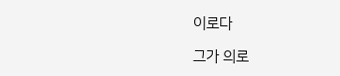이로다

그가 의로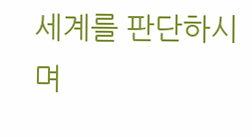세계를 판단하시며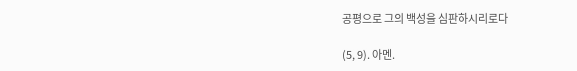공평으로 그의 백성을 심판하시리로다

(5, 9). 아멘.